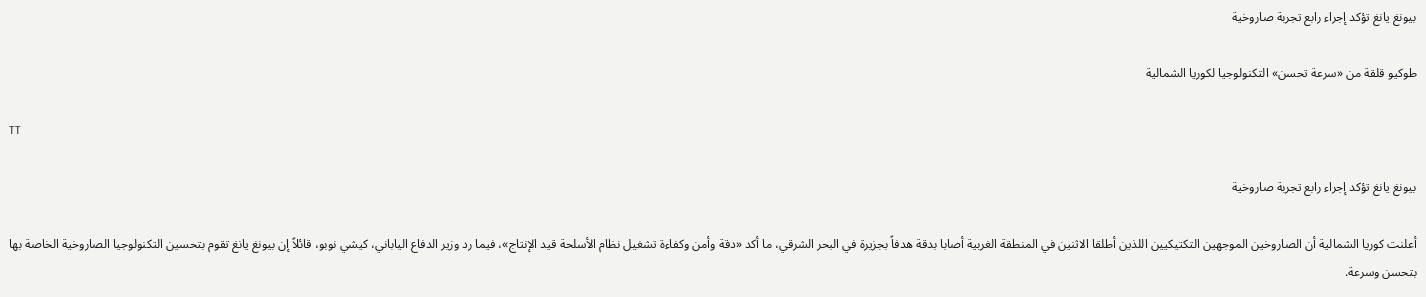بيونغ يانغ تؤكد إجراء رابع تجربة صاروخية

طوكيو قلقة من «سرعة تحسن» التكنولوجيا لكوريا الشمالية

TT

بيونغ يانغ تؤكد إجراء رابع تجربة صاروخية

أعلنت كوريا الشمالية أن الصاروخين الموجهين التكتيكيين اللذين أطلقا الاثنين في المنطقة الغربية أصابا بدقة هدفاً بجزيرة في البحر الشرقي، ما أكد «دقة وأمن وكفاءة تشغيل نظام الأسلحة قيد الإنتاج»، فيما رد وزير الدفاع الياباني، كيشي نوبو، قائلاً إن بيونغ يانغ تقوم بتحسين التكنولوجيا الصاروخية الخاصة بها بتحسن وسرعة.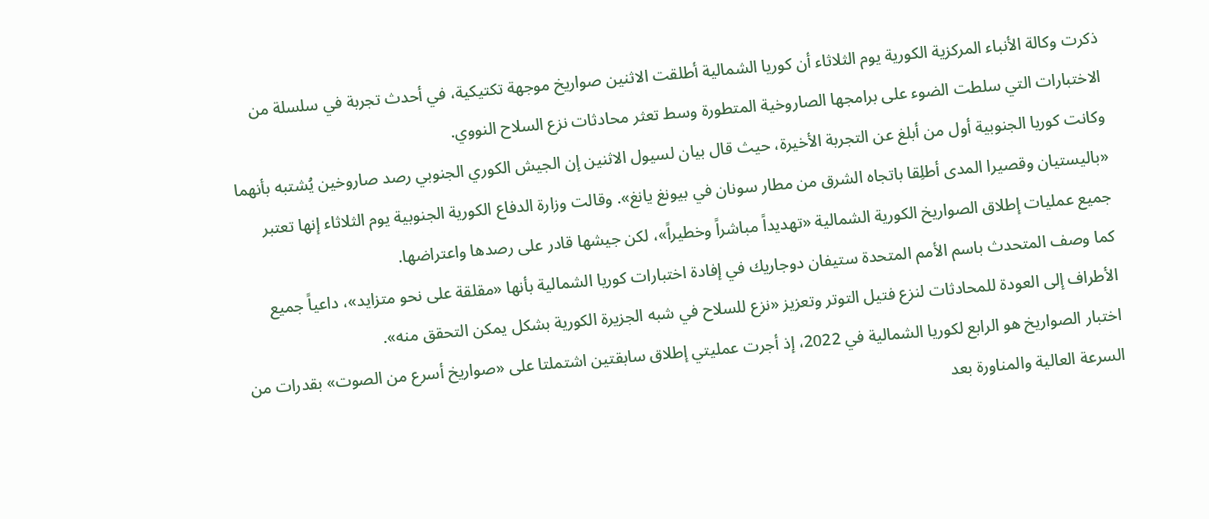ذكرت وكالة الأنباء المركزية الكورية يوم الثلاثاء أن كوريا الشمالية أطلقت الاثنين صواريخ موجهة تكتيكية، في أحدث تجربة في سلسلة من الاختبارات التي سلطت الضوء على برامجها الصاروخية المتطورة وسط تعثر محادثات نزع السلاح النووي.
وكانت كوريا الجنوبية أول من أبلغ عن التجربة الأخيرة، حيث قال بيان لسيول الاثنين إن الجيش الكوري الجنوبي رصد صاروخين يُشتبه بأنهما «باليستيان وقصيرا المدى أطلِقا باتجاه الشرق من مطار سونان في بيونغ يانغ». وقالت وزارة الدفاع الكورية الجنوبية يوم الثلاثاء إنها تعتبر جميع عمليات إطلاق الصواريخ الكورية الشمالية «تهديداً مباشراً وخطيراً»، لكن جيشها قادر على رصدها واعتراضها.
كما وصف المتحدث باسم الأمم المتحدة ستيفان دوجاريك في إفادة اختبارات كوريا الشمالية بأنها «مقلقة على نحو متزايد»، داعياً جميع الأطراف إلى العودة للمحادثات لنزع فتيل التوتر وتعزيز «نزع للسلاح في شبه الجزيرة الكورية بشكل يمكن التحقق منه».
اختبار الصواريخ هو الرابع لكوريا الشمالية في 2022، إذ أجرت عمليتي إطلاق سابقتين اشتملتا على «صواريخ أسرع من الصوت» بقدرات من السرعة العالية والمناورة بعد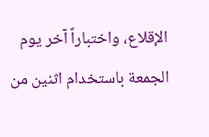الإقلاع، واختباراً آخر يوم الجمعة باستخدام اثنين من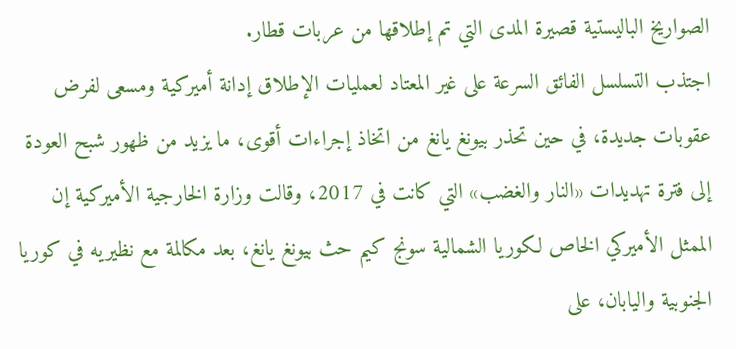الصواريخ الباليستية قصيرة المدى التي تم إطلاقها من عربات قطار.
اجتذب التسلسل الفائق السرعة على غير المعتاد لعمليات الإطلاق إدانة أميركية ومسعى لفرض عقوبات جديدة، في حين تحذر بيونغ يانغ من اتخاذ إجراءات أقوى، ما يزيد من ظهور شبح العودة إلى فترة تهديدات «النار والغضب» التي كانت في 2017، وقالت وزارة الخارجية الأميركية إن الممثل الأميركي الخاص لكوريا الشمالية سونج كيم حث بيونغ يانغ، بعد مكالمة مع نظيريه في كوريا الجنوبية واليابان، على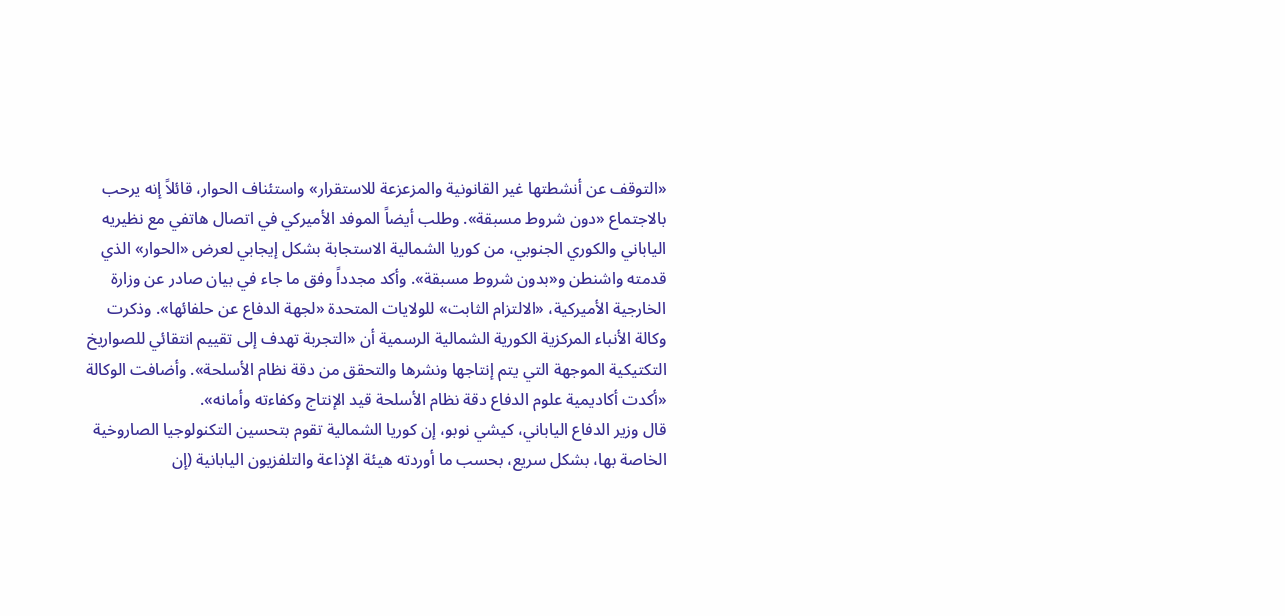«التوقف عن أنشطتها غير القانونية والمزعزعة للاستقرار» واستئناف الحوار، قائلاً إنه يرحب بالاجتماع «دون شروط مسبقة». وطلب أيضاً الموفد الأميركي في اتصال هاتفي مع نظيريه الياباني والكوري الجنوبي، من كوريا الشمالية الاستجابة بشكل إيجابي لعرض «الحوار» الذي قدمته واشنطن و«بدون شروط مسبقة». وأكد مجدداً وفق ما جاء في بيان صادر عن وزارة الخارجية الأميركية، «الالتزام الثابت» للولايات المتحدة «لجهة الدفاع عن حلفائها». وذكرت وكالة الأنباء المركزية الكورية الشمالية الرسمية أن «التجربة تهدف إلى تقييم انتقائي للصواريخ التكتيكية الموجهة التي يتم إنتاجها ونشرها والتحقق من دقة نظام الأسلحة». وأضافت الوكالة «أكدت أكاديمية علوم الدفاع دقة نظام الأسلحة قيد الإنتاج وكفاءته وأمانه».
قال وزير الدفاع الياباني، كيشي نوبو، إن كوريا الشمالية تقوم بتحسين التكنولوجيا الصاروخية الخاصة بها، بشكل سريع، بحسب ما أوردته هيئة الإذاعة والتلفزيون اليابانية (إن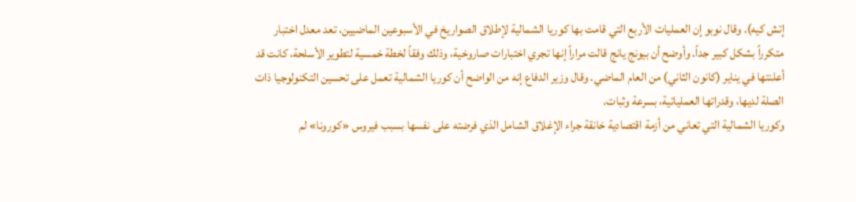إتش كيه). وقال نوبو إن العمليات الأربع التي قامت بها كوريا الشمالية لإطلاق الصواريخ في الأسبوعين الماضيين، تعد معدل اختبار متكرراً بشكل كبير جداً. وأوضح أن بيونج يانج قالت مراراً إنها تجري اختبارات صاروخية، وذلك وفقاً لخطة خمسية لتطوير الأسلحة، كانت قد أعلنتها في يناير (كانون الثاني) من العام الماضي. وقال وزير الدفاع إنه من الواضح أن كوريا الشمالية تعمل على تحسين التكنولوجيا ذات الصلة لديها، وقدراتها العملياتية، بسرعة وثبات.
وكوريا الشمالية التي تعاني من أزمة اقتصادية خانقة جراء الإغلاق الشامل الذي فرضته على نفسها بسبب فيروس «كورونا» لم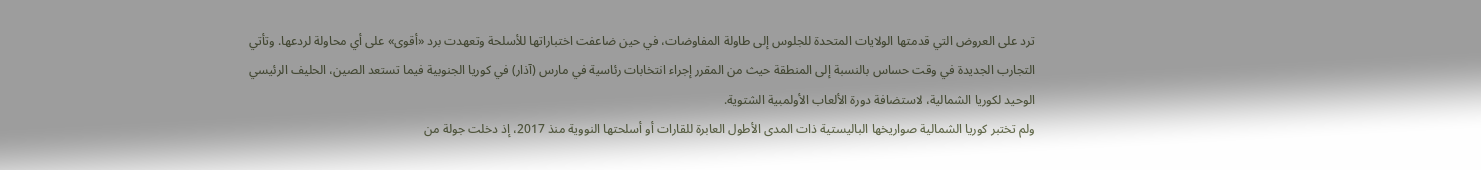ترد على العروض التي قدمتها الولايات المتحدة للجلوس إلى طاولة المفاوضات، في حين ضاعفت اختباراتها للأسلحة وتعهدت برد «أقوى» على أي محاولة لردعها. وتأتي التجارب الجديدة في وقت حساس بالنسبة إلى المنطقة حيث من المقرر إجراء انتخابات رئاسية في مارس (آذار) في كوريا الجنوبية فيما تستعد الصين، الحليف الرئيسي الوحيد لكوريا الشمالية، لاستضافة دورة الألعاب الأولمبية الشتوية.
ولم تختبر كوريا الشمالية صواريخها الباليستية ذات المدى الأطول العابرة للقارات أو أسلحتها النووية منذ 2017، إذ دخلت جولة من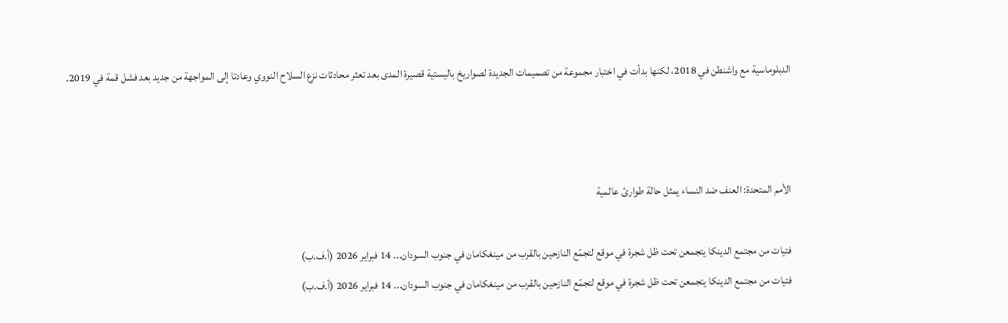الدبلوماسية مع واشنطن في 2018، لكنها بدأت في اختبار مجموعة من تصميمات الجديدة لصواريخ باليستية قصيرة المدى بعد تعثر محادثات نزع السلاح النووي وعادتا إلى المواجهة من جديد بعد فشل قمة في 2019.



الأمم المتحدة: العنف ضد النساء يمثل حالة طوارئ عالمية

فتيات من مجتمع الدينكا يتجمعن تحت ظل شجرة في موقع لتجمّع النازحين بالقرب من مينغكامان في جنوب السودان... 14 فبراير 2026 (أ.ف.ب)
فتيات من مجتمع الدينكا يتجمعن تحت ظل شجرة في موقع لتجمّع النازحين بالقرب من مينغكامان في جنوب السودان... 14 فبراير 2026 (أ.ف.ب)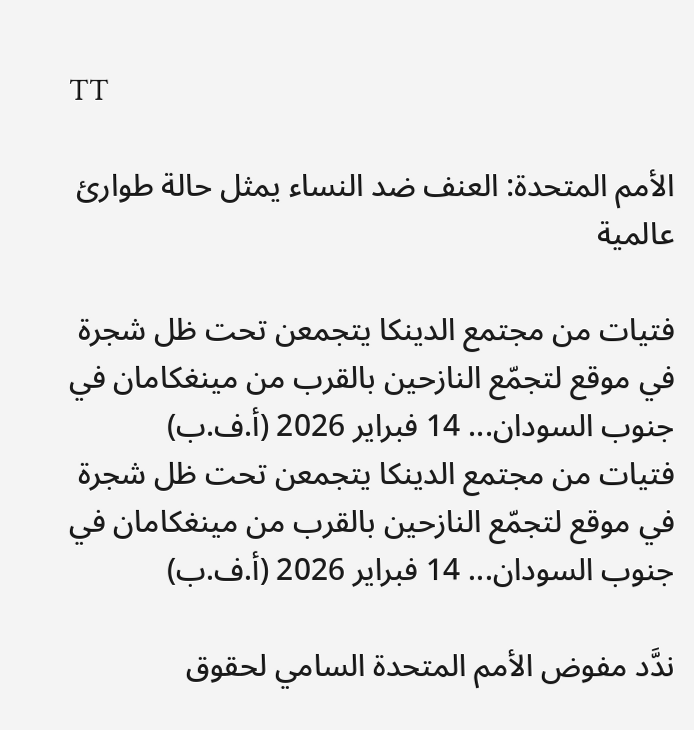TT

الأمم المتحدة: العنف ضد النساء يمثل حالة طوارئ عالمية

فتيات من مجتمع الدينكا يتجمعن تحت ظل شجرة في موقع لتجمّع النازحين بالقرب من مينغكامان في جنوب السودان... 14 فبراير 2026 (أ.ف.ب)
فتيات من مجتمع الدينكا يتجمعن تحت ظل شجرة في موقع لتجمّع النازحين بالقرب من مينغكامان في جنوب السودان... 14 فبراير 2026 (أ.ف.ب)

ندَّد مفوض الأمم المتحدة السامي لحقوق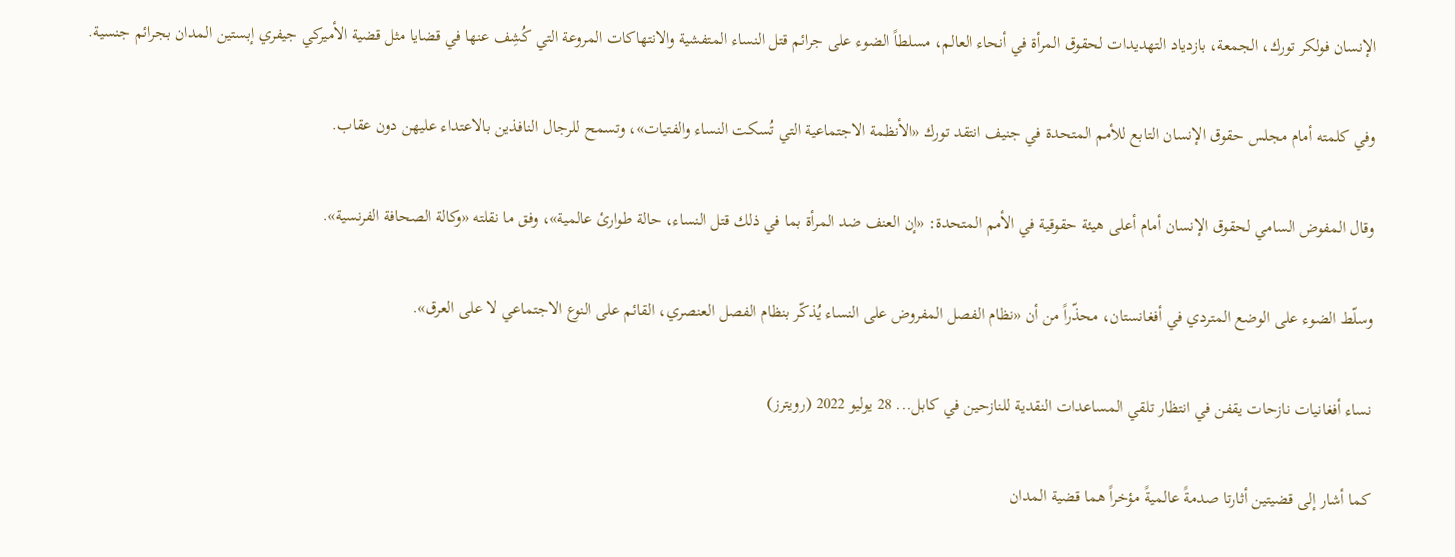الإنسان فولكر تورك، الجمعة، بازدياد التهديدات لحقوق المرأة في أنحاء العالم، مسلطاً الضوء على جرائم قتل النساء المتفشية والانتهاكات المروعة التي كُشِف عنها في قضايا مثل قضية الأميركي جيفري إبستين المدان بجرائم جنسية.

وفي كلمته أمام مجلس حقوق الإنسان التابع للأمم المتحدة في جنيف انتقد تورك «الأنظمة الاجتماعية التي تُسكت النساء والفتيات»، وتسمح للرجال النافذين بالاعتداء عليهن دون عقاب.

وقال المفوض السامي لحقوق الإنسان أمام أعلى هيئة حقوقية في الأمم المتحدة: «إن العنف ضد المرأة بما في ذلك قتل النساء، حالة طوارئ عالمية»، وفق ما نقلته «وكالة الصحافة الفرنسية».

وسلّط الضوء على الوضع المتردي في أفغانستان، محذّراً من أن «نظام الفصل المفروض على النساء يُذكّر بنظام الفصل العنصري، القائم على النوع الاجتماعي لا على العرق».

نساء أفغانيات نازحات يقفن في انتظار تلقي المساعدات النقدية للنازحين في كابل... 28 يوليو 2022 (رويترز)

كما أشار إلى قضيتين أثارتا صدمةً عالميةً مؤخراً هما قضية المدان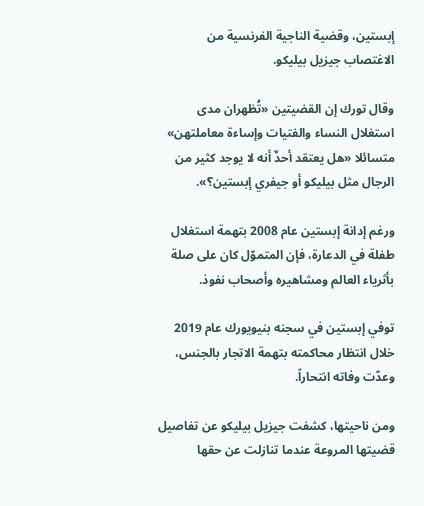إبستين، وقضية الناجية الفرنسية من الاغتصاب جيزيل بيليكو.

وقال تورك إن القضيتين «تُظهران مدى استغلال النساء والفتيات وإساءة معاملتهن» متسائلا «هل يعتقد أحدٌ أنه لا يوجد كثير من الرجال مثل بيليكو أو جيفري إبستين؟».

ورغم إدانة إبستين عام 2008 بتهمة استغلال طفلة في الدعارة، فإن المتموّل كان على صلة بأثرياء العالم ومشاهيره وأصحاب نفوذ.

توفي إبستين في سجنه بنيويورك عام 2019 خلال انتظار محاكمته بتهمة الاتجار بالجنس، وعدّت وفاته انتحاراً.

ومن ناحيتها، كشفت جيزيل بيليكو عن تفاصيل قضيتها المروعة عندما تنازلت عن حقها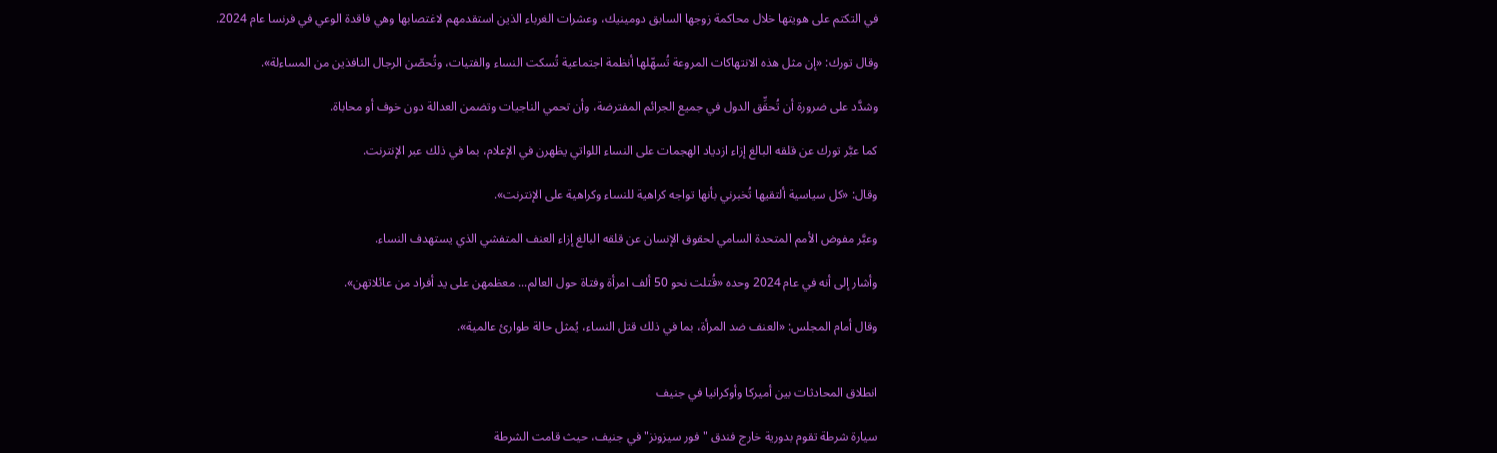في التكتم على هويتها خلال محاكمة زوجها السابق دومينيك، وعشرات الغرباء الذين استقدمهم لاغتصابها وهي فاقدة الوعي في فرنسا عام 2024.

وقال تورك: «إن مثل هذه الانتهاكات المروعة تُسهّلها أنظمة اجتماعية تُسكت النساء والفتيات، وتُحصّن الرجال النافذين من المساءلة».

وشدَّد على ضرورة أن تُحقِّق الدول في جميع الجرائم المفترضة، وأن تحمي الناجيات وتضمن العدالة دون خوف أو محاباة.

كما عبَّر تورك عن قلقه البالغ إزاء ازدياد الهجمات على النساء اللواتي يظهرن في الإعلام، بما في ذلك عبر الإنترنت.

وقال: «كل سياسية ألتقيها تُخبرني بأنها تواجه كراهية للنساء وكراهية على الإنترنت».

وعبَّر مفوض الأمم المتحدة السامي لحقوق الإنسان عن قلقه البالغ إزاء العنف المتفشي الذي يستهدف النساء.

وأشار إلى أنه في عام 2024 وحده «قُتلت نحو 50 ألف امرأة وفتاة حول العالم... معظمهن على يد أفراد من عائلاتهن».

وقال أمام المجلس: «العنف ضد المرأة، بما في ذلك قتل النساء، يُمثل حالة طوارئ عالمية».


انطلاق المحادثات بين أميركا وأوكرانيا في جنيف

سيارة شرطة تقوم بدورية خارج فندق "فور سيزونز" في جنيف، حيث قامت الشرطة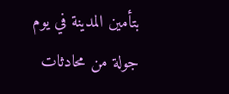بتأمين المدينة في يوم جولة من محادثات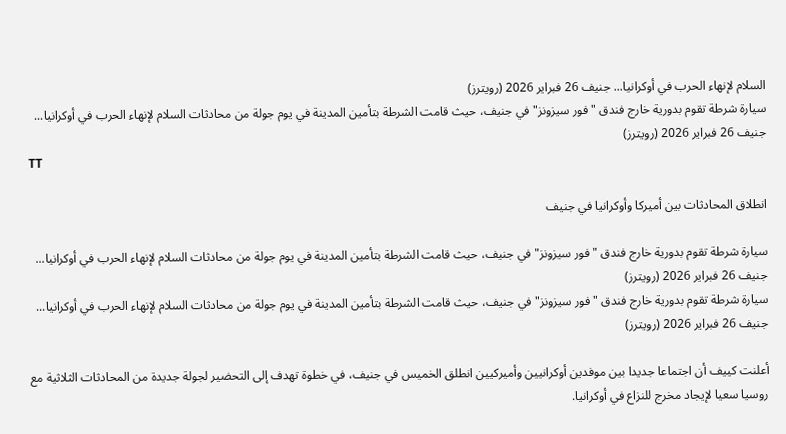السلام لإنهاء الحرب في أوكرانيا... جنيف 26 فبراير 2026 (رويترز)
سيارة شرطة تقوم بدورية خارج فندق "فور سيزونز" في جنيف، حيث قامت الشرطة بتأمين المدينة في يوم جولة من محادثات السلام لإنهاء الحرب في أوكرانيا... جنيف 26 فبراير 2026 (رويترز)
TT

انطلاق المحادثات بين أميركا وأوكرانيا في جنيف

سيارة شرطة تقوم بدورية خارج فندق "فور سيزونز" في جنيف، حيث قامت الشرطة بتأمين المدينة في يوم جولة من محادثات السلام لإنهاء الحرب في أوكرانيا... جنيف 26 فبراير 2026 (رويترز)
سيارة شرطة تقوم بدورية خارج فندق "فور سيزونز" في جنيف، حيث قامت الشرطة بتأمين المدينة في يوم جولة من محادثات السلام لإنهاء الحرب في أوكرانيا... جنيف 26 فبراير 2026 (رويترز)

أعلنت كييف أن اجتماعا جديدا بين موفدين أوكرانيين وأميركيين انطلق الخميس في جنيف، في خطوة تهدف إلى التحضير لجولة جديدة من المحادثات الثلاثية مع روسيا سعيا لإيجاد مخرج للنزاع في أوكرانيا.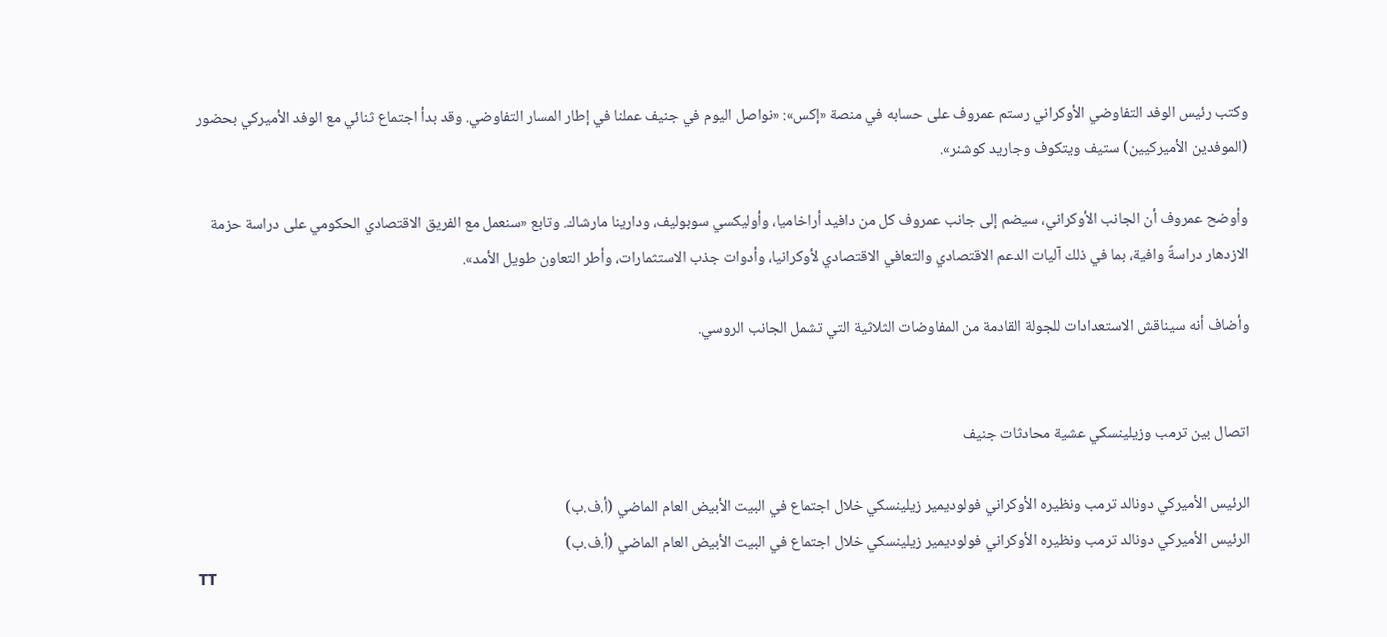وكتب رئيس الوفد التفاوضي الأوكراني رستم عمروف على حسابه في منصة «إكس»: «نواصل اليوم في جنيف عملنا في إطار المسار التفاوضي. وقد بدأ اجتماع ثنائي مع الوفد الأميركي بحضور (الموفدين الأميركيين) ستيف ويتكوف وجاريد كوشنر».

وأوضح عمروف أن الجانب الأوكراني، سيضم إلى جانب عمروف كل من دافيد أراخاميا، وأوليكسي سوبوليف، ودارينا مارشاك. وتابع «سنعمل مع الفريق الاقتصادي الحكومي على دراسة حزمة الازدهار دراسةً وافية، بما في ذلك آليات الدعم الاقتصادي والتعافي الاقتصادي لأوكرانيا، وأدوات جذب الاستثمارات، وأطر التعاون طويل الأمد».

وأضاف أنه سيناقش الاستعدادات للجولة القادمة من المفاوضات الثلاثية التي تشمل الجانب الروسي.


اتصال بين ترمب وزيلينسكي عشية محادثات جنيف

الرئيس الأميركي دونالد ترمب ونظيره الأوكراني فولوديمير زيلينسكي خلال اجتماع في البيت الأبيض العام الماضي (أ.ف.ب)
الرئيس الأميركي دونالد ترمب ونظيره الأوكراني فولوديمير زيلينسكي خلال اجتماع في البيت الأبيض العام الماضي (أ.ف.ب)
TT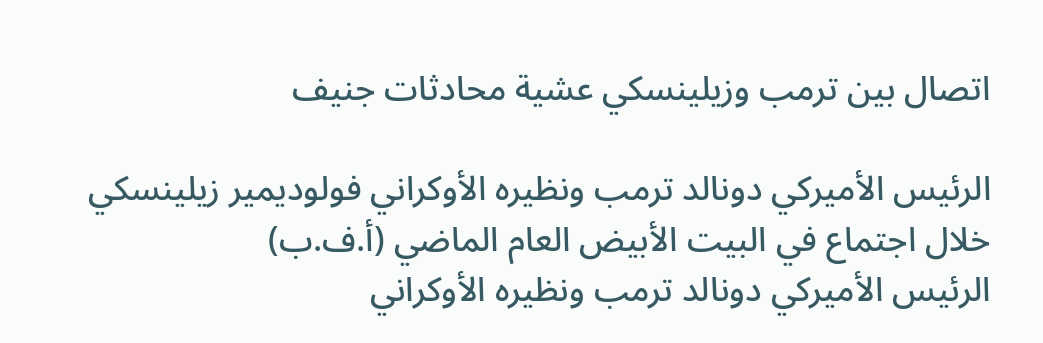اتصال بين ترمب وزيلينسكي عشية محادثات جنيف

الرئيس الأميركي دونالد ترمب ونظيره الأوكراني فولوديمير زيلينسكي خلال اجتماع في البيت الأبيض العام الماضي (أ.ف.ب)
الرئيس الأميركي دونالد ترمب ونظيره الأوكراني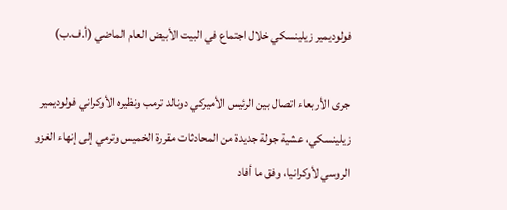فولوديمير زيلينسكي خلال اجتماع في البيت الأبيض العام الماضي (أ.ف.ب)

جرى الأربعاء اتصال بين الرئيس الأميركي دونالد ترمب ونظيره الأوكراني فولوديمير زيلينسكي، عشية جولة جديدة من المحادثات مقررة الخميس وترمي إلى إنهاء الغزو الروسي لأوكرانيا، وفق ما أفاد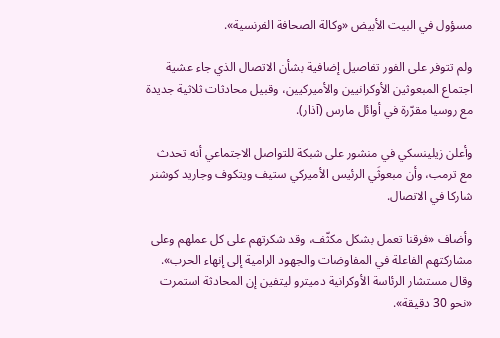مسؤول في البيت الأبيض «وكالة الصحافة الفرنسية».

ولم تتوفر على الفور تفاصيل إضافية بشأن الاتصال الذي جاء عشية اجتماع المبعوثين الأوكرانيين والأميركيين، وقبيل محادثات ثلاثية جديدة مع روسيا مقرّرة في أوائل مارس (آذار).

وأعلن زيلينسكي في منشور على شبكة للتواصل الاجتماعي أنه تحدث مع ترمب، وأن مبعوثَي الرئيس الأميركي ستيف ويتكوف وجاريد كوشنر شاركا في الاتصال.

وأضاف «فرقنا تعمل بشكل مكثّف، وقد شكرتهم على كل عملهم وعلى مشاركتهم الفاعلة في المفاوضات والجهود الرامية إلى إنهاء الحرب». وقال مستشار الرئاسة الأوكرانية دميترو ليتفين إن المحادثة استمرت «نحو 30 دقيقة».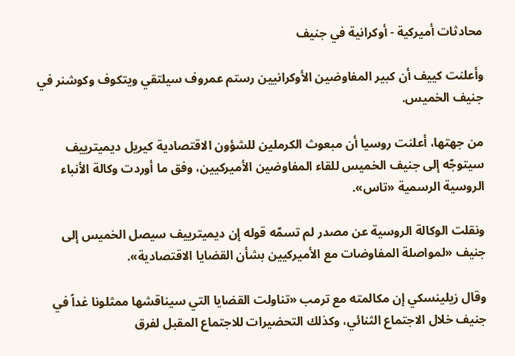محادثات أميركية - أوكرانية في جنيف

وأعلنت كييف أن كبير المفاوضين الأوكرانيين رستم عمروف سيلتقي ويتكوف وكوشنر في جنيف الخميس.

من جهتها، أعلنت روسيا أن مبعوث الكرملين للشؤون الاقتصادية كيريل ديميترييف سيتوجّه إلى جنيف الخميس للقاء المفاوضين الأميركيين، وفق ما أوردت وكالة الأنباء الروسية الرسمية «تاس».

ونقلت الوكالة الروسية عن مصدر لم تسمّه قوله إن ديميترييف سيصل الخميس إلى جنيف «لمواصلة المفاوضات مع الأميركيين بشأن القضايا الاقتصادية».

وقال زيلينسكي إن مكالمته مع ترمب «تناولت القضايا التي سيناقشها ممثلونا غداً في جنيف خلال الاجتماع الثنائي، وكذلك التحضيرات للاجتماع المقبل لفرق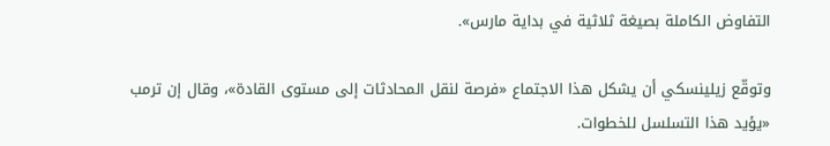التفاوض الكاملة بصيغة ثلاثية في بداية مارس».

وتوقّع زيلينسكي أن يشكل هذا الاجتماع «فرصة لنقل المحادثات إلى مستوى القادة»، وقال إن ترمب «يؤيد هذا التسلسل للخطوات.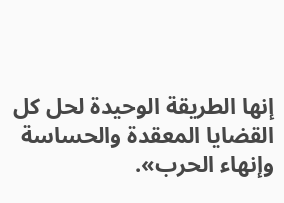إنها الطريقة الوحيدة لحل كل القضايا المعقدة والحساسة وإنهاء الحرب».